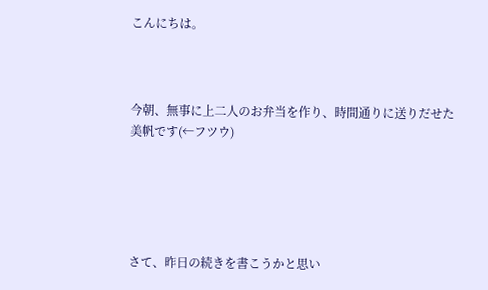こんにちは。



今朝、無事に上二人のお弁当を作り、時間通りに送りだせた美帆です(←フツウ)





さて、昨日の続きを書こうかと思い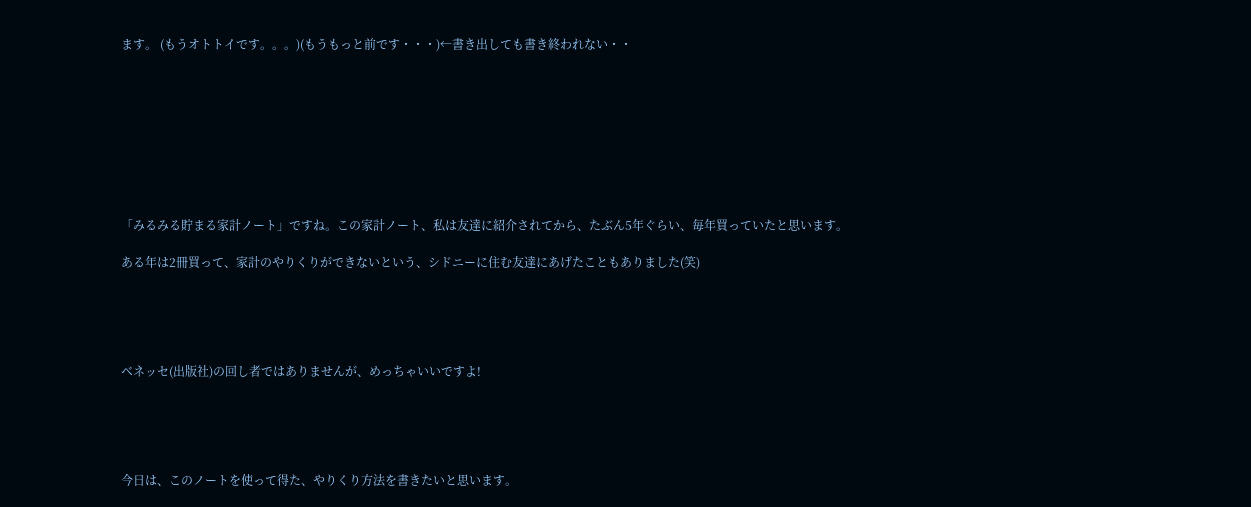ます。 (もうオトトイです。。。)(もうもっと前です・・・)←書き出しても書き終われない・・









「みるみる貯まる家計ノート」ですね。この家計ノート、私は友達に紹介されてから、たぶん5年ぐらい、毎年買っていたと思います。

ある年は2冊買って、家計のやりくりができないという、シドニーに住む友達にあげたこともありました(笑)





ベネッセ(出版社)の回し者ではありませんが、めっちゃいいですよ!





今日は、このノートを使って得た、やりくり方法を書きたいと思います。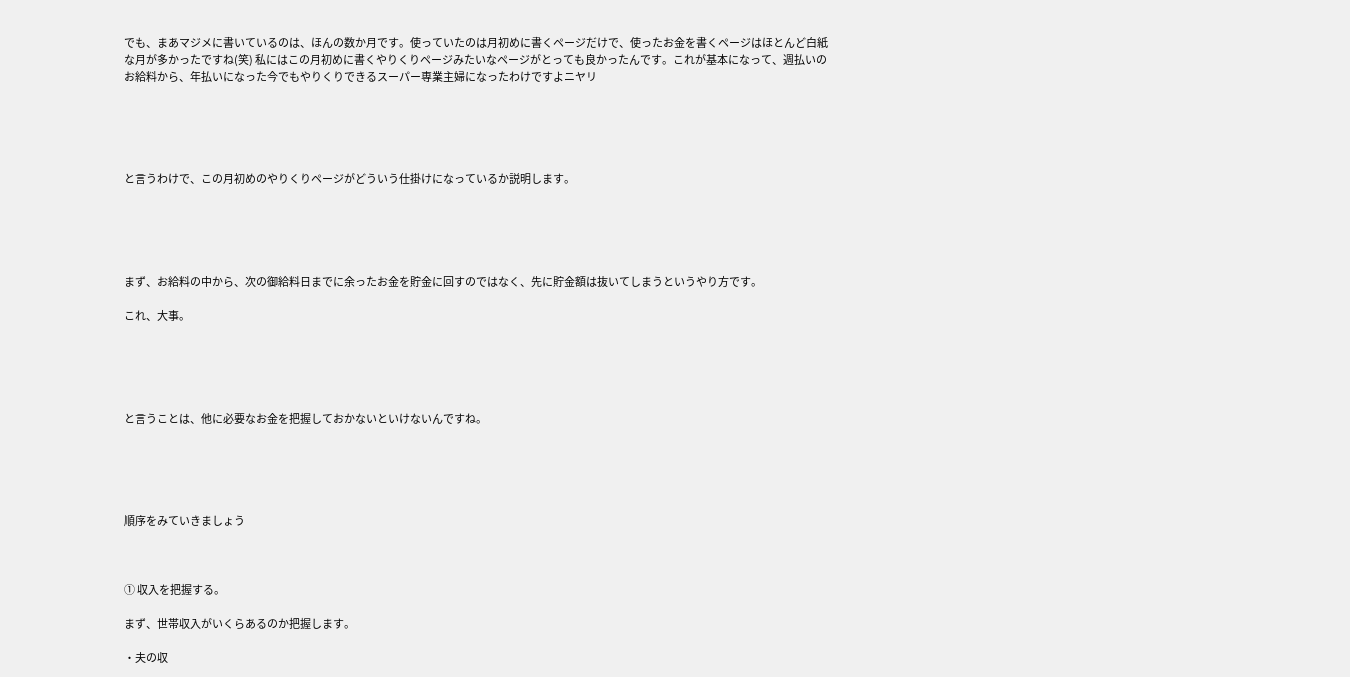でも、まあマジメに書いているのは、ほんの数か月です。使っていたのは月初めに書くページだけで、使ったお金を書くページはほとんど白紙な月が多かったですね(笑) 私にはこの月初めに書くやりくりページみたいなページがとっても良かったんです。これが基本になって、週払いのお給料から、年払いになった今でもやりくりできるスーパー専業主婦になったわけですよニヤリ





と言うわけで、この月初めのやりくりページがどういう仕掛けになっているか説明します。





まず、お給料の中から、次の御給料日までに余ったお金を貯金に回すのではなく、先に貯金額は抜いてしまうというやり方です。

これ、大事。





と言うことは、他に必要なお金を把握しておかないといけないんですね。





順序をみていきましょう



① 収入を把握する。

まず、世帯収入がいくらあるのか把握します。

・夫の収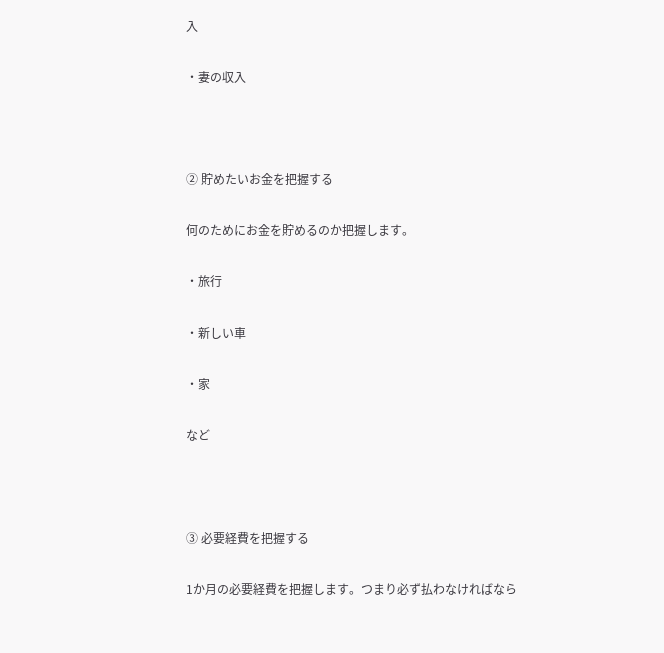入

・妻の収入



② 貯めたいお金を把握する

何のためにお金を貯めるのか把握します。

・旅行

・新しい車

・家

など



③ 必要経費を把握する

1か月の必要経費を把握します。つまり必ず払わなければなら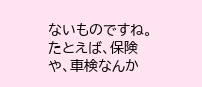ないものですね。たとえば、保険や、車検なんか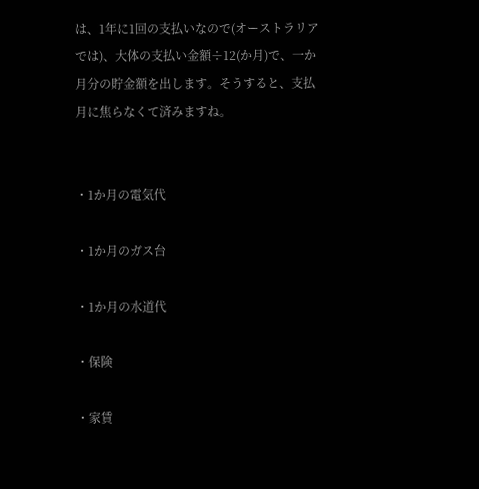は、1年に1回の支払いなので(オーストラリアでは)、大体の支払い金額÷12(か月)で、一か月分の貯金額を出します。そうすると、支払月に焦らなくて済みますね。


・1か月の電気代

・1か月のガス台

・1か月の水道代

・保険

・家賃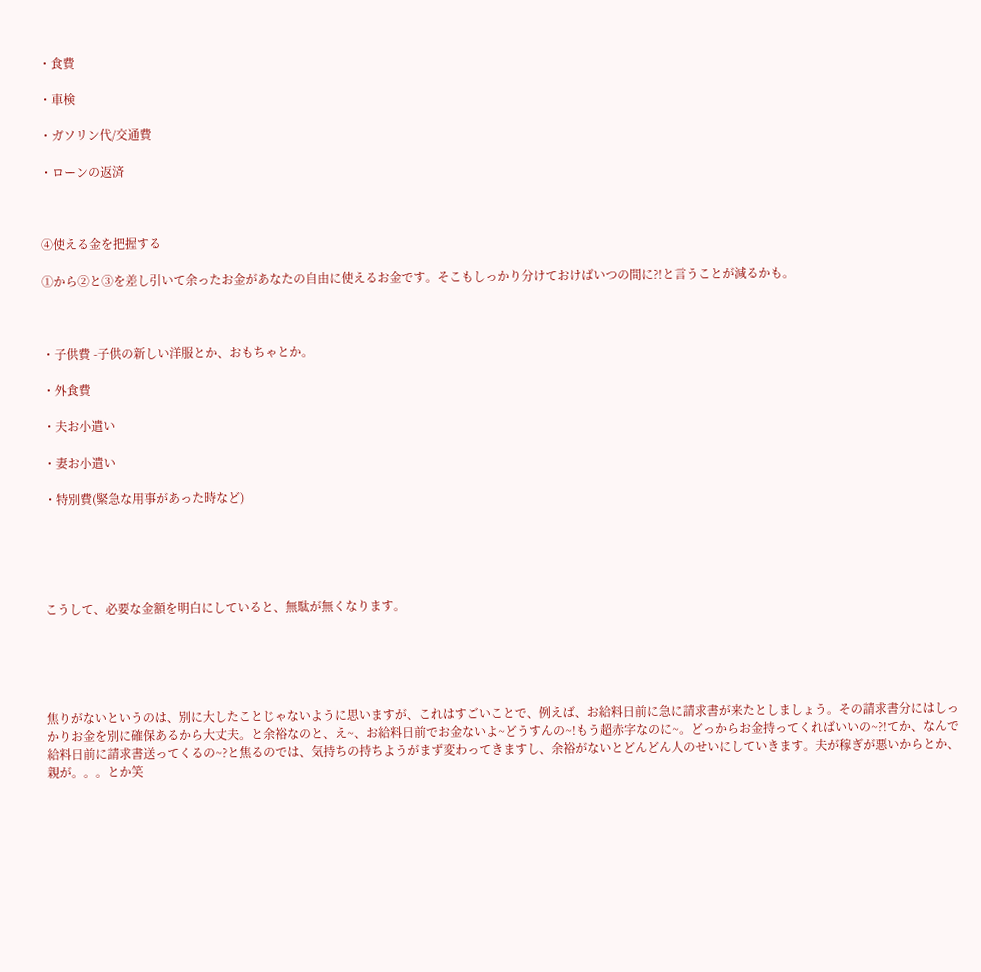・食費

・車検

・ガソリン代/交通費

・ローンの返済



④使える金を把握する

①から②と③を差し引いて余ったお金があなたの自由に使えるお金です。そこもしっかり分けておけばいつの間に?!と言うことが減るかも。



・子供費 -子供の新しい洋服とか、おもちゃとか。

・外食費

・夫お小遣い

・妻お小遣い

・特別費(緊急な用事があった時など)





こうして、必要な金額を明白にしていると、無駄が無くなります。





焦りがないというのは、別に大したことじゃないように思いますが、これはすごいことで、例えば、お給料日前に急に請求書が来たとしましょう。その請求書分にはしっかりお金を別に確保あるから大丈夫。と余裕なのと、え~、お給料日前でお金ないよ~どうすんの~!もう超赤字なのに~。どっからお金持ってくればいいの~?!てか、なんで給料日前に請求書送ってくるの~?と焦るのでは、気持ちの持ちようがまず変わってきますし、余裕がないとどんどん人のせいにしていきます。夫が稼ぎが悪いからとか、親が。。。とか笑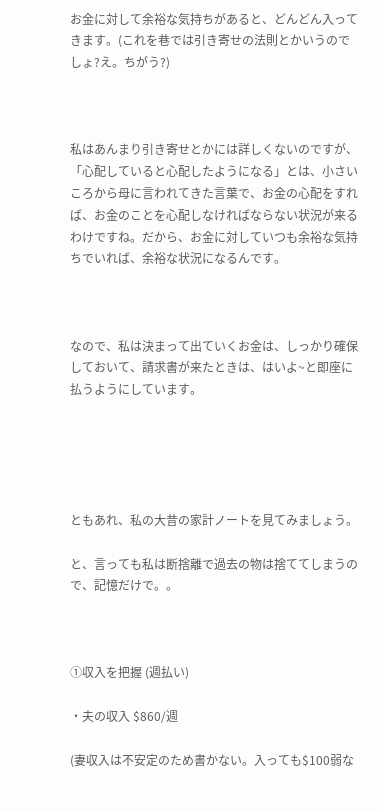お金に対して余裕な気持ちがあると、どんどん入ってきます。(これを巷では引き寄せの法則とかいうのでしょ?え。ちがう?)



私はあんまり引き寄せとかには詳しくないのですが、「心配していると心配したようになる」とは、小さいころから母に言われてきた言葉で、お金の心配をすれば、お金のことを心配しなければならない状況が来るわけですね。だから、お金に対していつも余裕な気持ちでいれば、余裕な状況になるんです。



なので、私は決まって出ていくお金は、しっかり確保しておいて、請求書が来たときは、はいよ~と即座に払うようにしています。





ともあれ、私の大昔の家計ノートを見てみましょう。

と、言っても私は断捨離で過去の物は捨ててしまうので、記憶だけで。。



①収入を把握 (週払い)

・夫の収入 $860/週

(妻収入は不安定のため書かない。入っても$100弱な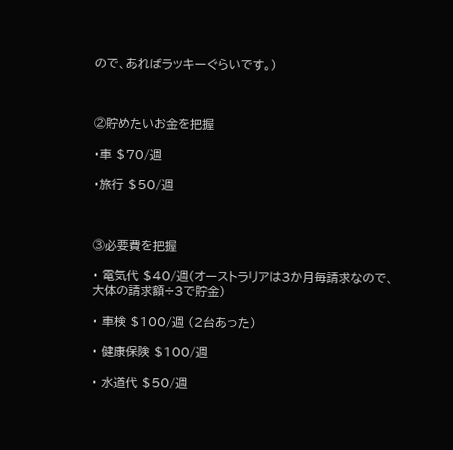ので、あればラッキーぐらいです。)



②貯めたいお金を把握

・車 $70/週

・旅行 $50/週



③必要費を把握

・ 電気代 $40/週(オーストラリアは3か月毎請求なので、大体の請求額÷3で貯金)

・ 車検 $100/週 (2台あった)

・ 健康保険 $100/週

・ 水道代 $50/週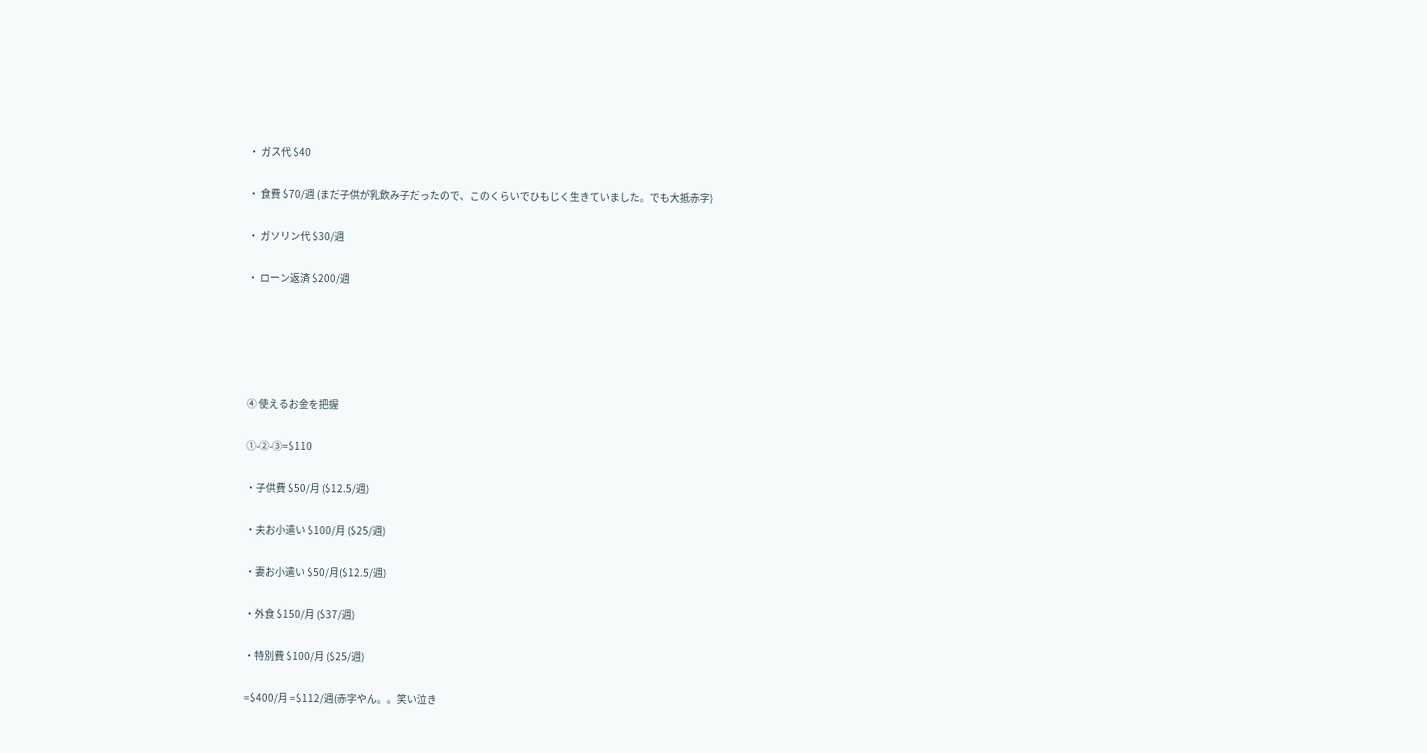・ ガス代 $40

・ 食費 $70/週 (まだ子供が乳飲み子だったので、このくらいでひもじく生きていました。でも大抵赤字)

・ ガソリン代 $30/週

・ ローン返済 $200/週





④ 使えるお金を把握

①-②-③=$110

・子供費 $50/月 ($12.5/週)

・夫お小遣い $100/月 ($25/週)

・妻お小遣い $50/月($12.5/週)

・外食 $150/月 ($37/週)

・特別費 $100/月 ($25/週)

=$400/月 =$112/週(赤字やん。。笑い泣き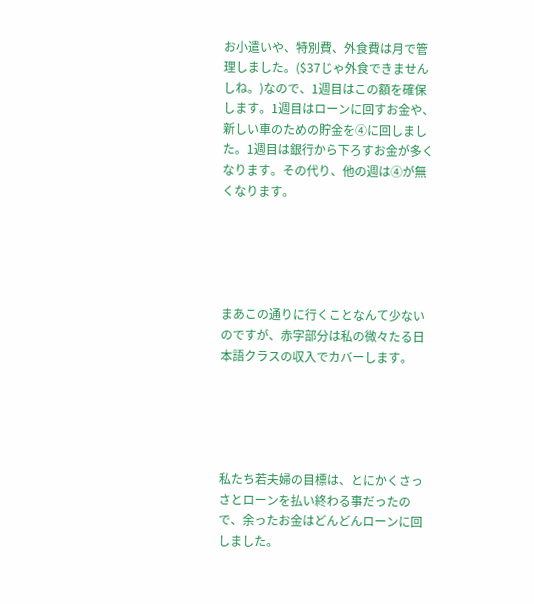お小遣いや、特別費、外食費は月で管理しました。($37じゃ外食できませんしね。)なので、1週目はこの額を確保します。1週目はローンに回すお金や、新しい車のための貯金を④に回しました。1週目は銀行から下ろすお金が多くなります。その代り、他の週は④が無くなります。





まあこの通りに行くことなんて少ないのですが、赤字部分は私の微々たる日本語クラスの収入でカバーします。





私たち若夫婦の目標は、とにかくさっさとローンを払い終わる事だったので、余ったお金はどんどんローンに回しました。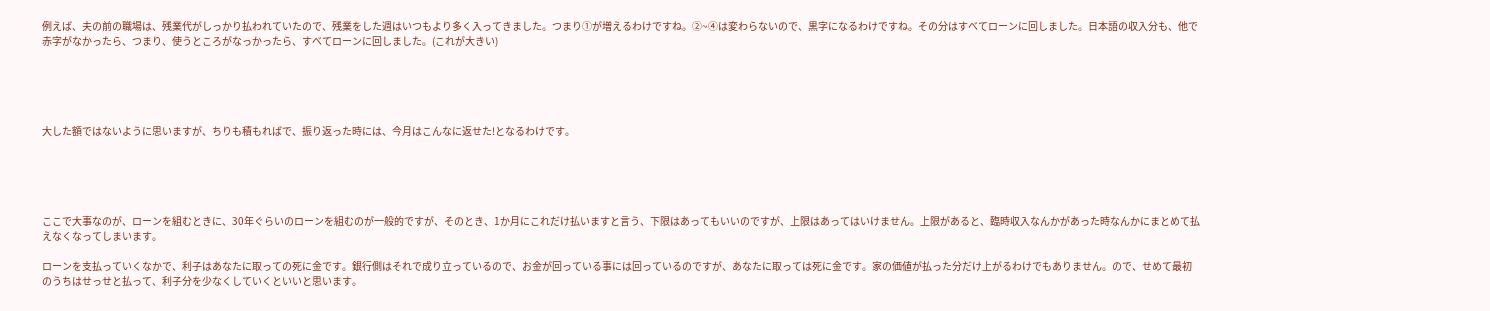例えば、夫の前の職場は、残業代がしっかり払われていたので、残業をした週はいつもより多く入ってきました。つまり①が増えるわけですね。②~④は変わらないので、黒字になるわけですね。その分はすべてローンに回しました。日本語の収入分も、他で赤字がなかったら、つまり、使うところがなっかったら、すべてローンに回しました。(これが大きい)





大した額ではないように思いますが、ちりも積もればで、振り返った時には、今月はこんなに返せた!となるわけです。





ここで大事なのが、ローンを組むときに、30年ぐらいのローンを組むのが一般的ですが、そのとき、1か月にこれだけ払いますと言う、下限はあってもいいのですが、上限はあってはいけません。上限があると、臨時収入なんかがあった時なんかにまとめて払えなくなってしまいます。

ローンを支払っていくなかで、利子はあなたに取っての死に金です。銀行側はそれで成り立っているので、お金が回っている事には回っているのですが、あなたに取っては死に金です。家の価値が払った分だけ上がるわけでもありません。ので、せめて最初のうちはせっせと払って、利子分を少なくしていくといいと思います。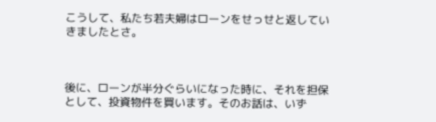こうして、私たち若夫婦はローンをせっせと返していきましたとさ。



後に、ローンが半分ぐらいになった時に、それを担保として、投資物件を買います。そのお話は、いず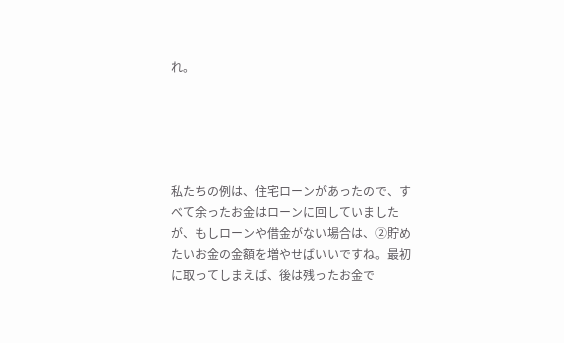れ。





私たちの例は、住宅ローンがあったので、すべて余ったお金はローンに回していましたが、もしローンや借金がない場合は、②貯めたいお金の金額を増やせばいいですね。最初に取ってしまえば、後は残ったお金で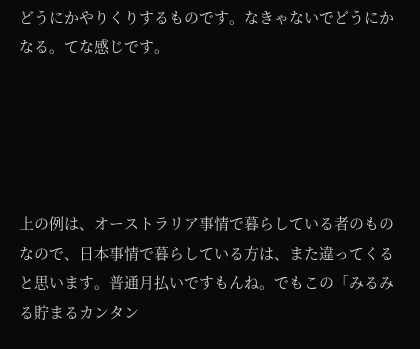どうにかやりくりするものです。なきゃないでどうにかなる。てな感じです。





上の例は、オーストラリア事情で暮らしている者のものなので、日本事情で暮らしている方は、また違ってくると思います。普通月払いですもんね。でもこの「みるみる貯まるカンタン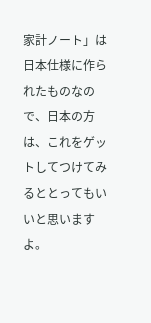家計ノート」は日本仕様に作られたものなので、日本の方は、これをゲットしてつけてみるととってもいいと思いますよ。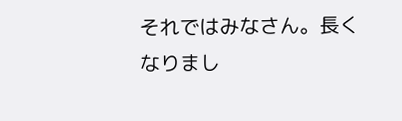それではみなさん。長くなりまし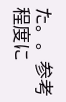た。。参考程度に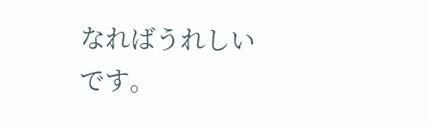なればうれしいです。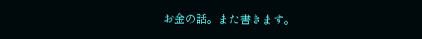お金の話。また書きます。